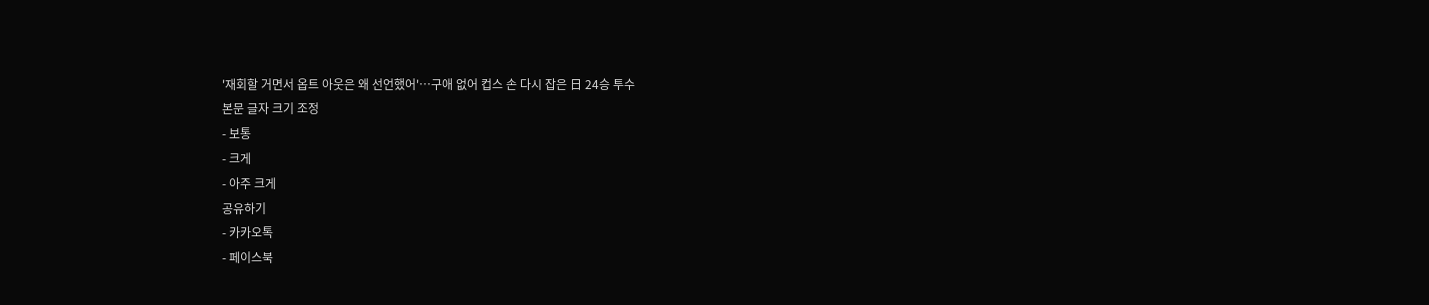'재회할 거면서 옵트 아웃은 왜 선언했어'…구애 없어 컵스 손 다시 잡은 日 24승 투수
본문 글자 크기 조정
- 보통
- 크게
- 아주 크게
공유하기
- 카카오톡
- 페이스북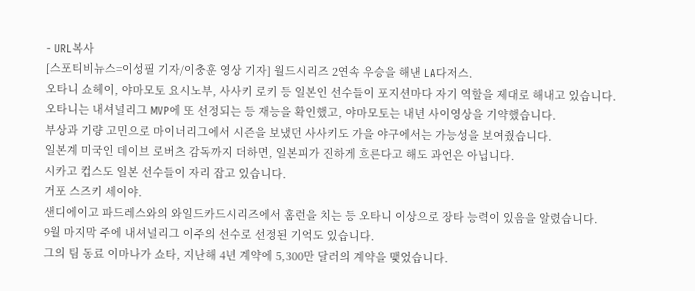- URL복사
[스포티비뉴스=이성필 기자/이충훈 영상 기자] 월드시리즈 2연속 우승을 해낸 LA다저스.
오타니 쇼헤이, 야마모토 요시노부, 사사키 로키 등 일본인 선수들이 포지션마다 자기 역할을 제대로 해내고 있습니다.
오타니는 내셔널리그 MVP에 또 선정되는 등 재능을 확인했고, 야마모토는 내년 사이영상을 기약했습니다.
부상과 기량 고민으로 마이너리그에서 시즌을 보냈던 사사키도 가을 야구에서는 가능성을 보여줬습니다.
일본계 미국인 데이브 로버츠 감독까지 더하면, 일본피가 진하게 흐른다고 해도 과언은 아닙니다.
시카고 컵스도 일본 선수들이 자리 잡고 있습니다.
거포 스즈키 세이야.
샌디에이고 파드레스와의 와일드카드시리즈에서 홈런을 치는 등 오타니 이상으로 장타 능력이 있음을 알렸습니다.
9월 마지막 주에 내셔널리그 이주의 선수로 선정된 기억도 있습니다.
그의 팀 동료 이마나가 쇼타, 지난해 4년 계약에 5,300만 달러의 계약을 맺었습니다.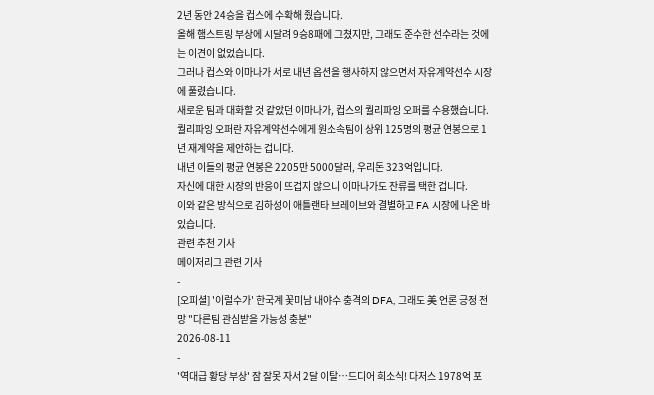2년 동안 24승을 컵스에 수확해 줬습니다.
올해 햄스트링 부상에 시달려 9승8패에 그쳤지만, 그래도 준수한 선수라는 것에는 이견이 없었습니다.
그러나 컵스와 이마나가 서로 내년 옵션을 행사하지 않으면서 자유계약선수 시장에 풀렸습니다.
새로운 팀과 대화할 것 같았던 이마나가, 컵스의 퀄리파잉 오퍼를 수용했습니다.
퀄리파잉 오퍼란 자유계약선수에게 원소속팀이 상위 125명의 평균 연봉으로 1년 재계약을 제안하는 겁니다.
내년 이들의 평균 연봉은 2205만 5000달러, 우리돈 323억입니다.
자신에 대한 시장의 반응이 뜨겁지 않으니 이마나가도 잔류를 택한 겁니다.
이와 같은 방식으로 김하성이 애틀랜타 브레이브와 결별하고 FA 시장에 나온 바 있습니다.
관련 추천 기사
메이저리그 관련 기사
-
[오피셜] '이럴수가' 한국계 꽃미남 내야수 충격의 DFA, 그래도 美 언론 긍정 전망 "다른팀 관심받을 가능성 충분"
2026-08-11
-
'역대급 황당 부상' 잠 잘못 자서 2달 이탈…드디어 희소식! 다저스 1978억 포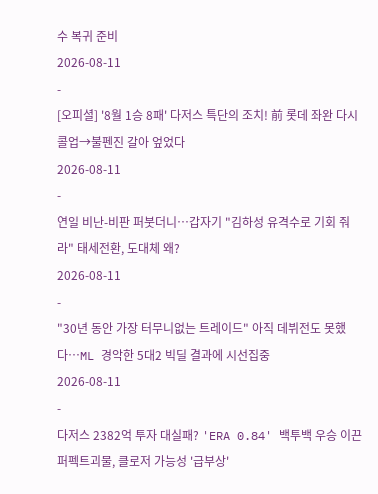수 복귀 준비
2026-08-11
-
[오피셜] '8월 1승 8패' 다저스 특단의 조치! 前 롯데 좌완 다시 콜업→불펜진 갈아 엎었다
2026-08-11
-
연일 비난-비판 퍼붓더니…갑자기 "김하성 유격수로 기회 줘라" 태세전환, 도대체 왜?
2026-08-11
-
"30년 동안 가장 터무니없는 트레이드" 아직 데뷔전도 못했다…ML 경악한 5대2 빅딜 결과에 시선집중
2026-08-11
-
다저스 2382억 투자 대실패? 'ERA 0.84' 백투백 우승 이끈 퍼펙트괴물, 클로저 가능성 '급부상'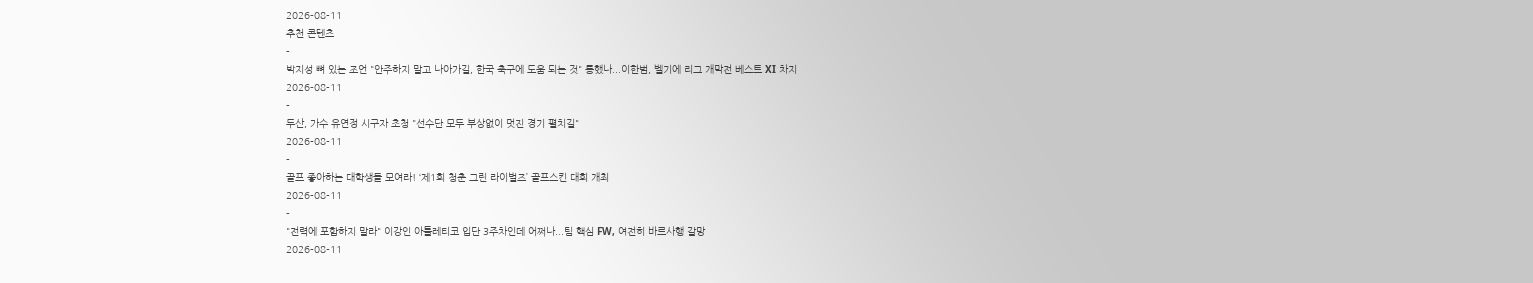2026-08-11
추천 콘텐츠
-
박지성 뼈 있는 조언 "안주하지 말고 나아가길, 한국 축구에 도움 되는 것" 통했나...이한범, 벨기에 리그 개막전 베스트 XI 차지
2026-08-11
-
두산, 가수 유연정 시구자 초청 "선수단 모두 부상없이 멋진 경기 펼치길"
2026-08-11
-
골프 좋아하는 대학생들 모여라! ‘제1회 청춘 그린 라이벌즈’ 골프스킨 대회 개최
2026-08-11
-
"전력에 포함하지 말라" 이강인 아틀레티코 입단 3주차인데 어쩌나...팀 핵심 FW, 여전히 바르사행 갈망
2026-08-11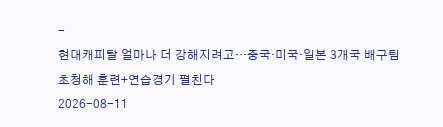-
현대캐피탈 얼마나 더 강해지려고…중국·미국·일본 3개국 배구팀 초청해 훈련+연습경기 펼친다
2026-08-11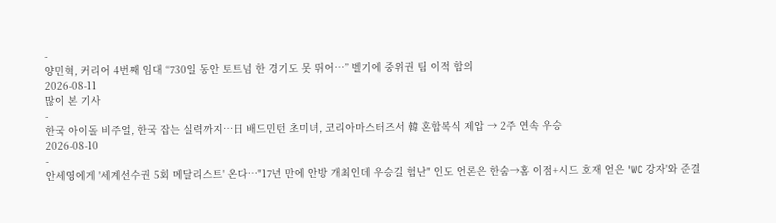-
양민혁, 커리어 4번째 임대 “730일 동안 토트넘 한 경기도 못 뛰어…” 벨기에 중위권 팀 이적 합의
2026-08-11
많이 본 기사
-
한국 아이돌 비주얼, 한국 잡는 실력까지…日 배드민턴 초미녀, 코리아마스터즈서 韓 혼합복식 제압 → 2주 연속 우승
2026-08-10
-
안세영에게 '세계선수권 5회 메달리스트' 온다…"17년 만에 안방 개최인데 우승길 험난" 인도 언론은 한숨→홈 이점+시드 호재 얻은 'WC 강자'와 준결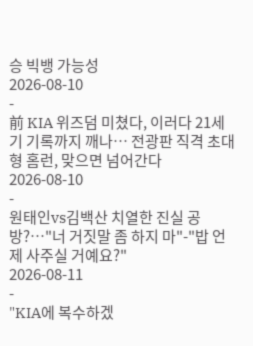승 빅뱅 가능성
2026-08-10
-
前 KIA 위즈덤 미쳤다, 이러다 21세기 기록까지 깨나… 전광판 직격 초대형 홈런, 맞으면 넘어간다
2026-08-10
-
원태인vs김백산 치열한 진실 공방?…"너 거짓말 좀 하지 마"-"밥 언제 사주실 거예요?"
2026-08-11
-
"KIA에 복수하겠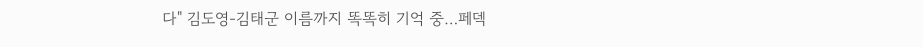다" 김도영-김태군 이름까지 똑똑히 기억 중…페덱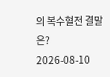의 복수혈전 결말은?
2026-08-10